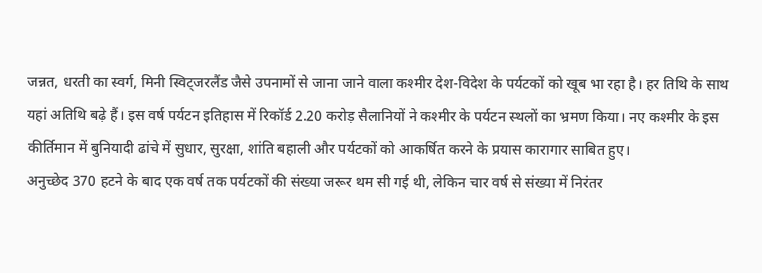जन्नत, धरती का स्वर्ग, मिनी स्विट्जरलैंड जैसे उपनामों से जाना जाने वाला कश्मीर देश-विदेश के पर्यटकों को खूब भा रहा है। हर तिथि के साथ यहां अतिथि बढ़े हैं। इस वर्ष पर्यटन इतिहास में रिकॉर्ड 2.20 करोड़ सैलानियों ने कश्मीर के पर्यटन स्थलों का भ्रमण किया। नए कश्मीर के इस कीर्तिमान में बुनियादी ढांचे में सुधार, सुरक्षा, शांति बहाली और पर्यटकों को आकर्षित करने के प्रयास कारागार साबित हुए।
अनुच्छेद 370 हटने के बाद एक वर्ष तक पर्यटकों की संख्या जरूर थम सी गई थी, लेकिन चार वर्ष से संख्या में निरंतर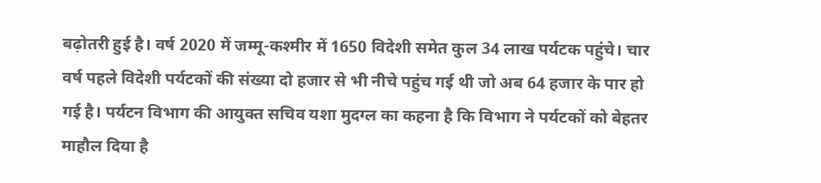बढ़ोतरी हुई है। वर्ष 2020 में जम्मू-कश्मीर में 1650 विदेशी समेत कुल 34 लाख पर्यटक पहुंचे। चार वर्ष पहले विदेशी पर्यटकों की संख्या दो हजार से भी नीचे पहुंच गई थी जो अब 64 हजार के पार हो गई है। पर्यटन विभाग की आयुक्त सचिव यशा मुदग्ल का कहना है कि विभाग ने पर्यटकों को बेहतर माहौल दिया है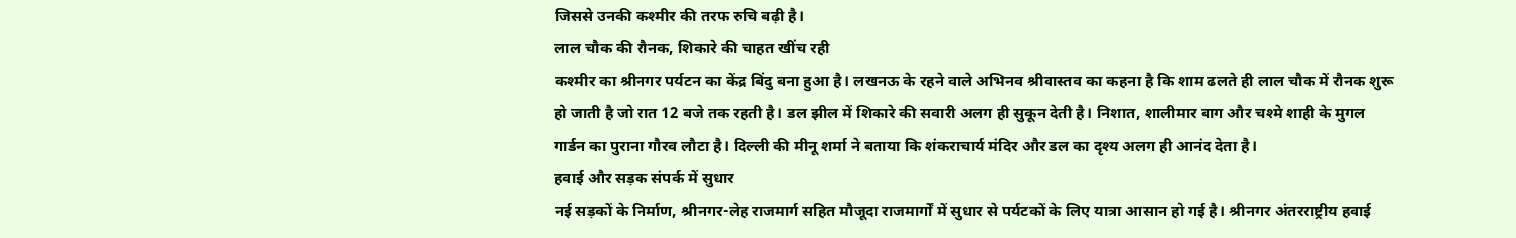जिससे उनकी कश्मीर की तरफ रुचि बढ़ी है।
लाल चौक की रौनक, शिकारे की चाहत खींच रही
कश्मीर का श्रीनगर पर्यटन का केंद्र बिंदु बना हुआ है। लखनऊ के रहने वाले अभिनव श्रीवास्तव का कहना है कि शाम ढलते ही लाल चौक में रौनक शुरू हो जाती है जो रात 12 बजे तक रहती है। डल झील में शिकारे की सवारी अलग ही सुकून देती है। निशात, शालीमार बाग और चश्मे शाही के मुगल गार्डन का पुराना गौरव लौटा है। दिल्ली की मीनू शर्मा ने बताया कि शंकराचार्य मंदिर और डल का दृश्य अलग ही आनंद देता है।
हवाई और सड़क संपर्क में सुधार
नई सड़कों के निर्माण, श्रीनगर-लेह राजमार्ग सहित मौजूदा राजमार्गों में सुधार से पर्यटकों के लिए यात्रा आसान हो गई है। श्रीनगर अंतरराष्ट्रीय हवाई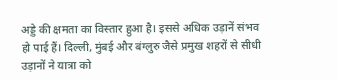अड्डे की क्षमता का विस्तार हुआ है। इससे अधिक उड़ानें संभव हो पाई हैं। दिल्ली, मुंबई और बंग्लुरु जैसे प्रमुख शहरों से सीधी उड़ानों ने यात्रा को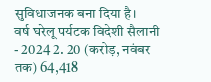सुविधाजनक बना दिया है।
वर्ष घरेलू पर्यटक विदेशी सैलानी
- 2024 2. 20 (करोड़, नवंबर तक) 64,418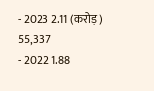- 2023 2.11 (करोड़) 55,337
- 2022 1.88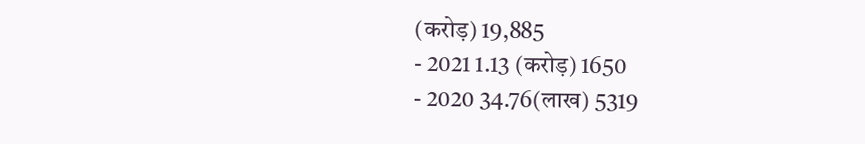(करोड़) 19,885
- 2021 1.13 (करोड़) 1650
- 2020 34.76(लाख) 5319